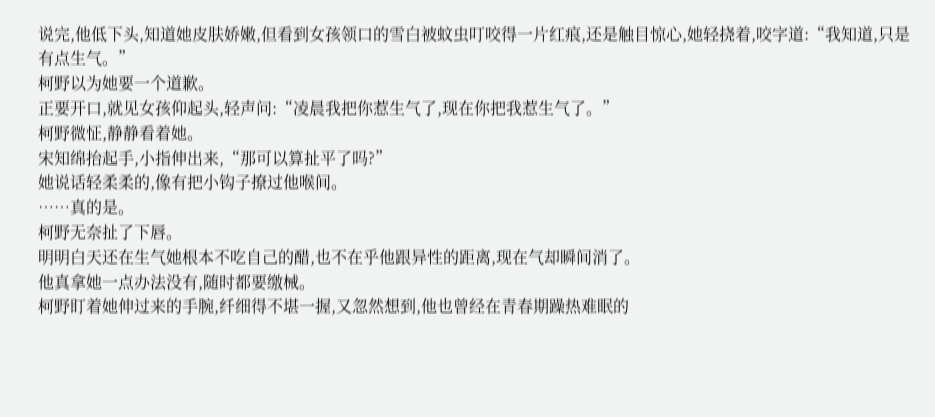说完,他低下头,知道她皮肤娇嫩,但看到女孩领口的雪白被蚊虫叮咬得一片红痕,还是触目惊心,她轻挠着,咬字道:“我知道,只是有点生气。”
柯野以为她要一个道歉。
正要开口,就见女孩仰起头,轻声问:“凌晨我把你惹生气了,现在你把我惹生气了。”
柯野微怔,静静看着她。
宋知绵抬起手,小指伸出来,“那可以算扯平了吗?”
她说话轻柔柔的,像有把小钩子撩过他喉间。
……真的是。
柯野无奈扯了下唇。
明明白天还在生气她根本不吃自己的醋,也不在乎他跟异性的距离,现在气却瞬间消了。
他真拿她一点办法没有,随时都要缴械。
柯野盯着她伸过来的手腕,纤细得不堪一握,又忽然想到,他也曾经在青春期躁热难眠的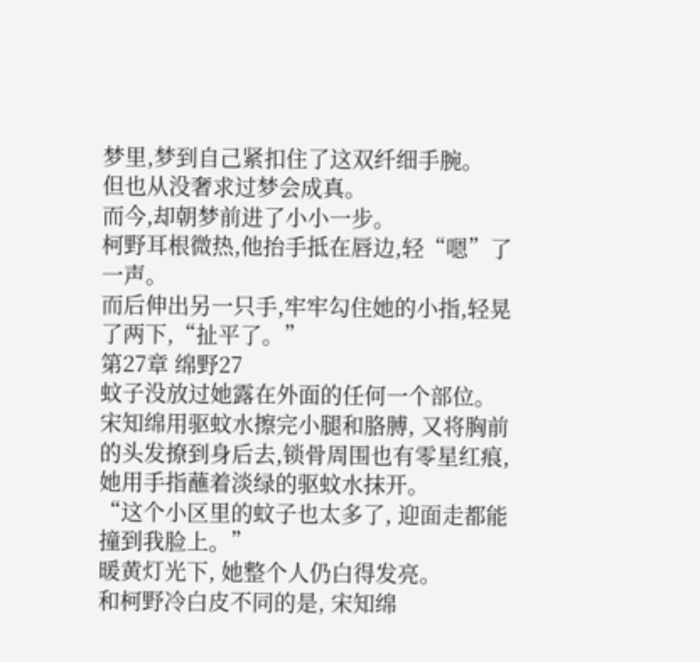梦里,梦到自己紧扣住了这双纤细手腕。
但也从没奢求过梦会成真。
而今,却朝梦前进了小小一步。
柯野耳根微热,他抬手抵在唇边,轻“嗯”了一声。
而后伸出另一只手,牢牢勾住她的小指,轻晃了两下,“扯平了。”
第27章 绵野27
蚊子没放过她露在外面的任何一个部位。
宋知绵用驱蚊水擦完小腿和胳膊, 又将胸前的头发撩到身后去,锁骨周围也有零星红痕,她用手指蘸着淡绿的驱蚊水抹开。
“这个小区里的蚊子也太多了, 迎面走都能撞到我脸上。”
暖黄灯光下, 她整个人仍白得发亮。
和柯野冷白皮不同的是, 宋知绵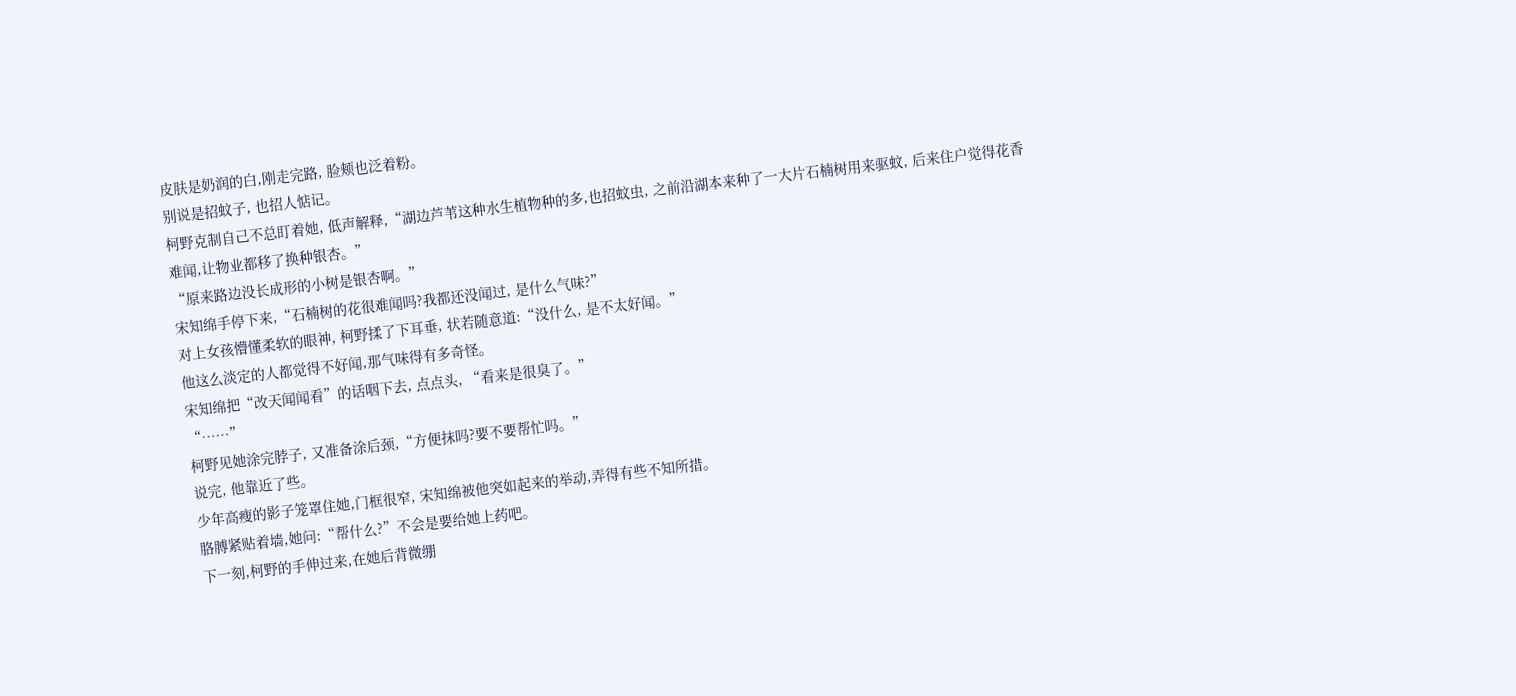皮肤是奶润的白,刚走完路, 脸颊也泛着粉。
别说是招蚊子, 也招人惦记。
柯野克制自己不总盯着她, 低声解释,“湖边芦苇这种水生植物种的多,也招蚊虫, 之前沿湖本来种了一大片石楠树用来驱蚊, 后来住户觉得花香难闻,让物业都移了换种银杏。”
“原来路边没长成形的小树是银杏啊。”
宋知绵手停下来,“石楠树的花很难闻吗?我都还没闻过, 是什么气味?”
对上女孩懵懂柔软的眼神, 柯野揉了下耳垂, 状若随意道:“没什么, 是不太好闻。”
他这么淡定的人都觉得不好闻,那气味得有多奇怪。
宋知绵把“改天闻闻看”的话咽下去, 点点头, “看来是很臭了。”
“……”
柯野见她涂完脖子, 又准备涂后颈,“方便抹吗?要不要帮忙吗。”
说完, 他靠近了些。
少年高瘦的影子笼罩住她,门框很窄, 宋知绵被他突如起来的举动,弄得有些不知所措。
胳膊紧贴着墙,她问:“帮什么?”不会是要给她上药吧。
下一刻,柯野的手伸过来,在她后背微绷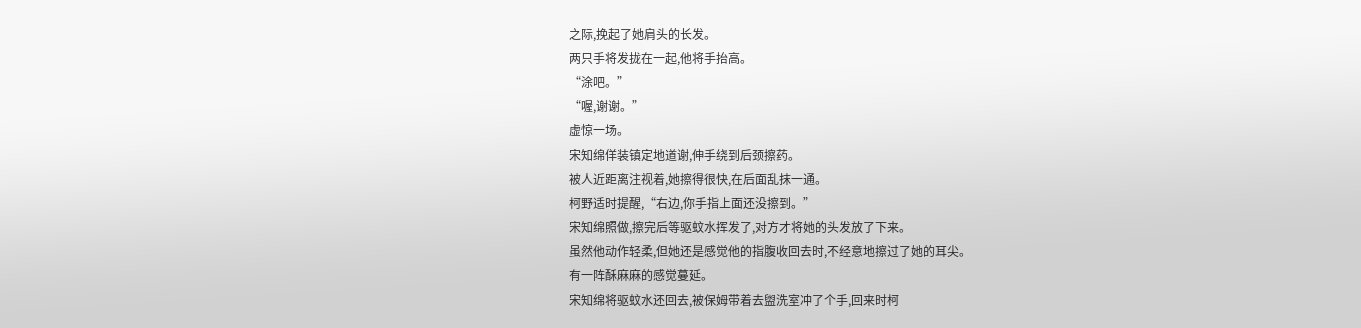之际,挽起了她肩头的长发。
两只手将发拢在一起,他将手抬高。
“涂吧。”
“喔,谢谢。”
虚惊一场。
宋知绵佯装镇定地道谢,伸手绕到后颈擦药。
被人近距离注视着,她擦得很快,在后面乱抹一通。
柯野适时提醒,“右边,你手指上面还没擦到。”
宋知绵照做,擦完后等驱蚊水挥发了,对方才将她的头发放了下来。
虽然他动作轻柔,但她还是感觉他的指腹收回去时,不经意地擦过了她的耳尖。
有一阵酥麻麻的感觉蔓延。
宋知绵将驱蚊水还回去,被保姆带着去盥洗室冲了个手,回来时柯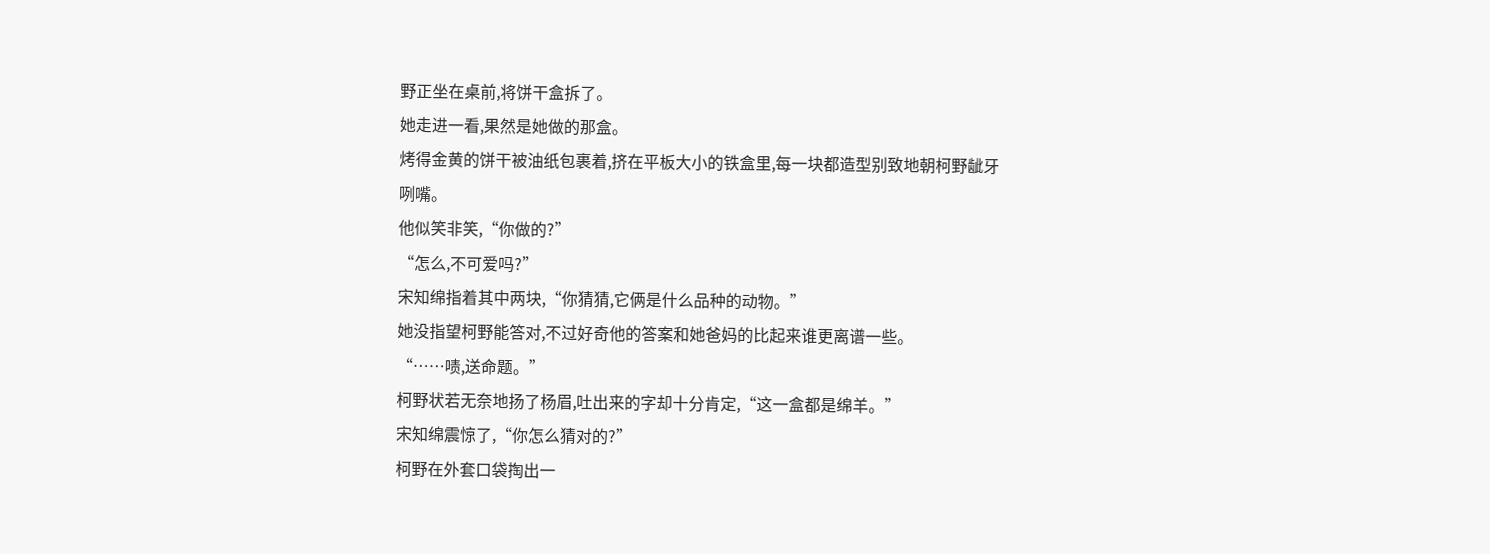野正坐在桌前,将饼干盒拆了。
她走进一看,果然是她做的那盒。
烤得金黄的饼干被油纸包裹着,挤在平板大小的铁盒里,每一块都造型别致地朝柯野龇牙咧嘴。
他似笑非笑,“你做的?”
“怎么,不可爱吗?”
宋知绵指着其中两块,“你猜猜,它俩是什么品种的动物。”
她没指望柯野能答对,不过好奇他的答案和她爸妈的比起来谁更离谱一些。
“……啧,送命题。”
柯野状若无奈地扬了杨眉,吐出来的字却十分肯定,“这一盒都是绵羊。”
宋知绵震惊了,“你怎么猜对的?”
柯野在外套口袋掏出一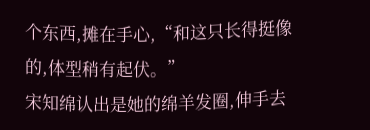个东西,摊在手心,“和这只长得挺像的,体型稍有起伏。”
宋知绵认出是她的绵羊发圈,伸手去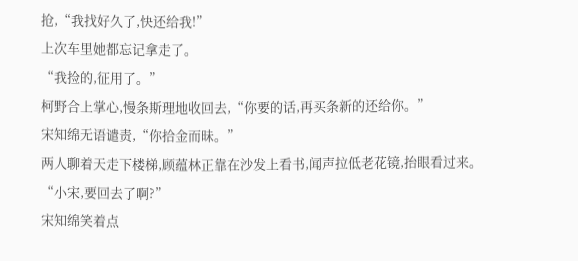抢,“我找好久了,快还给我!”
上次车里她都忘记拿走了。
“我捡的,征用了。”
柯野合上掌心,慢条斯理地收回去,“你要的话,再买条新的还给你。”
宋知绵无语谴责,“你拾金而昧。”
两人聊着天走下楼梯,顾蕴林正靠在沙发上看书,闻声拉低老花镜,抬眼看过来。
“小宋,要回去了啊?”
宋知绵笑着点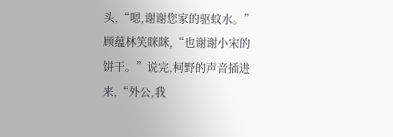头,“嗯,谢谢您家的驱蚊水。”
顾蕴林笑眯眯,“也谢谢小宋的饼干。”说完,柯野的声音插进来,“外公,我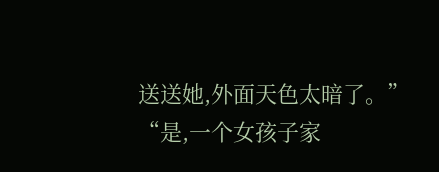送送她,外面天色太暗了。”
“是,一个女孩子家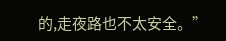的,走夜路也不太安全。”